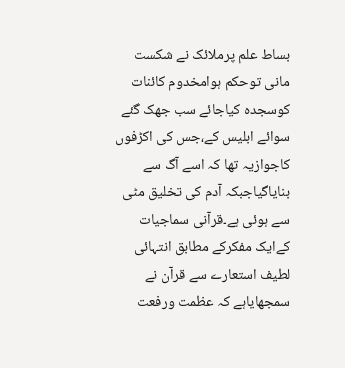بساط علم پرملائک نے شکست مانی توحکم ہوامخدوم کائنات کوسجدہ کیاجائے سب جھک گئے سوائے ابلیس کے،جس کی اکڑفوں کاجوازیہ تھا کہ اسے آگ سے بنایاگیاجبکہ آدم کی تخلیق مٹی سے ہوئی ہے۔قرآنی سماجیات کےایک مفکرکے مطابق انتہائی لطیف استعارے سے قرآن نے سمجھایاہے کہ عظمت ورفعت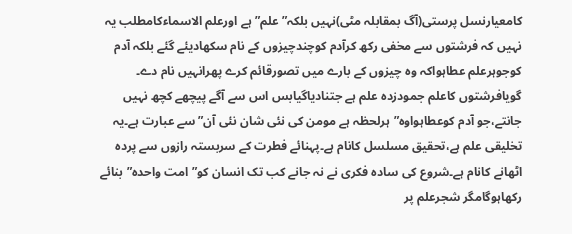کامعیارنسل پرستی(آگ بمقابلہ مٹی)نہیں بلکہ”علم”ہے اورعلم الاسماءکامطلب یہ نہیں کہ فرشتوں سے مخفی رکھ کرآدم کوچندچیزوں کے نام سکھادیئے گئے بلکہ آدم کوجوہرعلم عطاہواکہ وہ چیزوں کے بارے میں تصورقائم کرے پھرانہیں نام دے۔ گویافرشتوں کاعلم جمودزدہ علم ہے جتنادیاگیابس اس سے آگے پیچھے کچھ نہیں جانتے،جو آدم کوعطاہواوہ”ہرلحظہ ہے مومن کی نئی شان نئی آن”سے عبارت ہے۔یہ تخلیقی علم ہے،تحقیق مسلسل کانام ہے۔پہنائے فطرت کے سربستہ رازوں سے پردہ اٹھانے کانام ہے۔شروع کی سادہ فکری نے نہ جانے کب تک انسان کو”امت واحدہ”بنائے رکھاہوگامگر شجرعلم پر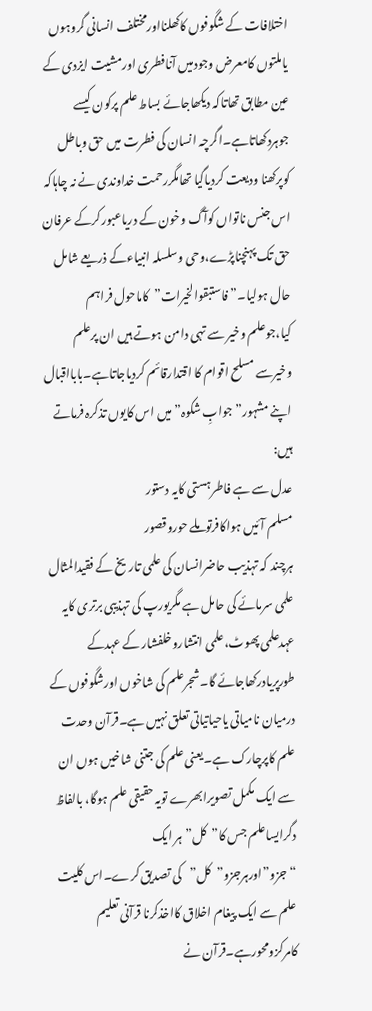اختلافات کے شگوفوں کاکھلنااورمختلف انسانی گروہوں یاملتوں کامعرض وجودمیں آنافطری اورمشیت ایزدی کے عین مطابق تھاتاکہ دیکھاجائے بساط علم پرکون کیسے جوہردکھاتاہے۔اگرچہ انسان کی فطرت میں حق وباطل کوپرکھنا ودیعت کردیاگیا تھامگررحمت خداوندی نے نہ چاہاکہ اس جنس ناتواں کوآگ وخون کے دریاعبورکرکے عرفان حق تک پہنچناپڑے،وحی وسلسلہ انبیاءکے ذریعے شامل حال ہولیا۔”فاستبقوالخیرات”کاماحول فراہم کیا،جوعلم وخیر سے تہی دامن ہوتے ہیں ان پرعلم وخیرسے مسلح اقوام کا اقتدارقائم کردیاجاتاہے۔بابااقبال اپنے مشہور”جوابِ شکوہ”میں اس کایوں تذکرہ فرماتے ہیں:
عدل سے ہے فاطرہستی کایہ دستور
مسلم آئیں ہواکافرتوملے حوروقصور
ہرچند کہ تہذیب حاضرانسان کی علمی تاریخ کے فقیدالمثال علمی سرمائے کی حامل ہے مگریورپ کی تہذیبی برتری کایہ عہدعلمی پھوٹ،علمی انتشاروخلفشار کے عہدکے طورپریادرکھاجائے گا۔شجرعلم کی شاخوں اورشگوفوں کے درمیان نامیاتی یاحیاتیاتی تعلق نہیں ہے۔قرآن وحدت علم کاپرچارک ہے۔یعنی علم کی جتنی شاخیں ہوں ان سے ایک مکمل تصویرابھرے تویہ حقیقی علم ہوگا، بالفاظ دگرایساعلم جس کا”کل”ہر ایک “جزو”اورہرجزو”کل”کی تصدیق کرے۔اس کلیت علم سے ایک پیغام اخلاق کااخذکرنا قرآنی تعلیم کامرکزومحورہے۔قرآن نے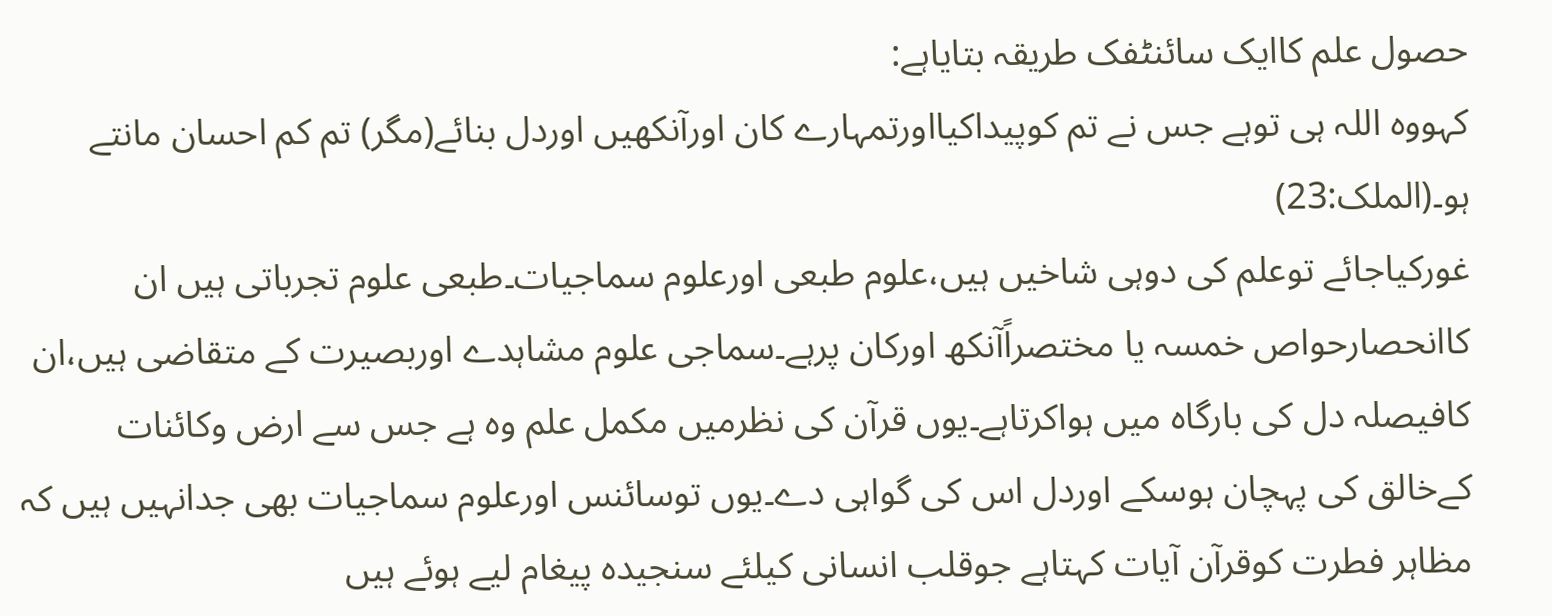حصول علم کاایک سائنٹفک طریقہ بتایاہے:
کہووہ اللہ ہی توہے جس نے تم کوپیداکیااورتمہارے کان اورآنکھیں اوردل بنائے(مگر) تم کم احسان مانتے ہو۔(الملک:23)
غورکیاجائے توعلم کی دوہی شاخیں ہیں،علوم طبعی اورعلوم سماجیات۔طبعی علوم تجرباتی ہیں ان کاانحصارحواص خمسہ یا مختصراًآنکھ اورکان پرہے۔سماجی علوم مشاہدے اوربصیرت کے متقاضی ہیں،ان کافیصلہ دل کی بارگاہ میں ہواکرتاہے۔یوں قرآن کی نظرمیں مکمل علم وہ ہے جس سے ارض وکائنات کےخالق کی پہچان ہوسکے اوردل اس کی گواہی دے۔یوں توسائنس اورعلوم سماجیات بھی جدانہیں ہیں کہ مظاہر فطرت کوقرآن آیات کہتاہے جوقلب انسانی کیلئے سنجیدہ پیغام لیے ہوئے ہیں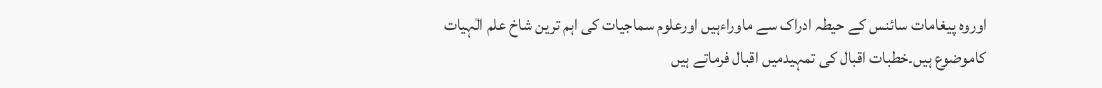اوروہ پیغامات سائنس کے حیطہ ادراک سے ماوراءہیں اورعلوم سماجیات کی اہم ترین شاخ علم الٰہیات کاموضوع ہیں۔خطبات اقبال کی تمہیدمیں اقبال فرماتے ہیں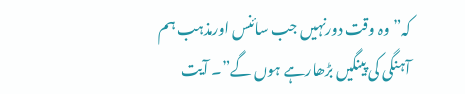کہ”وہ وقت دورنہیں جب سائنس اورمذہب ہم آہنگی کی پینگیں بڑھارہے ہوں گے”۔ آیت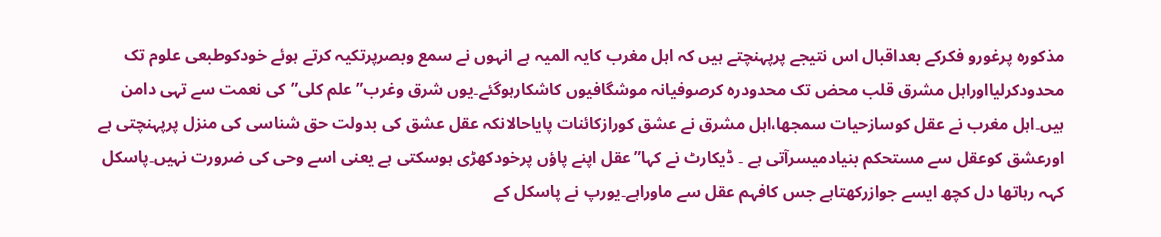مذکورہ پرغورو فکرکے بعداقبال اس نتیجے پرپہنچتے ہیں کہ اہل مغرب کایہ المیہ ہے انہوں نے سمع وبصرپرتکیہ کرتے ہوئے خودکوطبعی علوم تک محدودکرلیااوراہل مشرق قلب محض تک محدودرہ کرصوفیانہ موشگافیوں کاشکارہوگئے۔یوں شرق وغرب”علم کلی”کی نعمت سے تہی دامن ہیں۔اہل مغرب نے عقل کوسازحیات سمجھا،اہل مشرق نے عشق کورازکائنات پایاحالانکہ عقل عشق کی بدولت حق شناسی کی منزل پرپہنچتی ہے اورعشق کوعقل سے مستحکم بنیادمیسرآتی ہے ۔ ڈیکارٹ نے کہا”عقل اپنے پاؤں پرخودکھڑی ہوسکتی ہے یعنی اسے وحی کی ضرورت نہیں۔پاسکل کہہ رہاتھا دل کچھ ایسے جوازرکھتاہے جس کافہم عقل سے ماوراہے۔یورپ نے پاسکل کے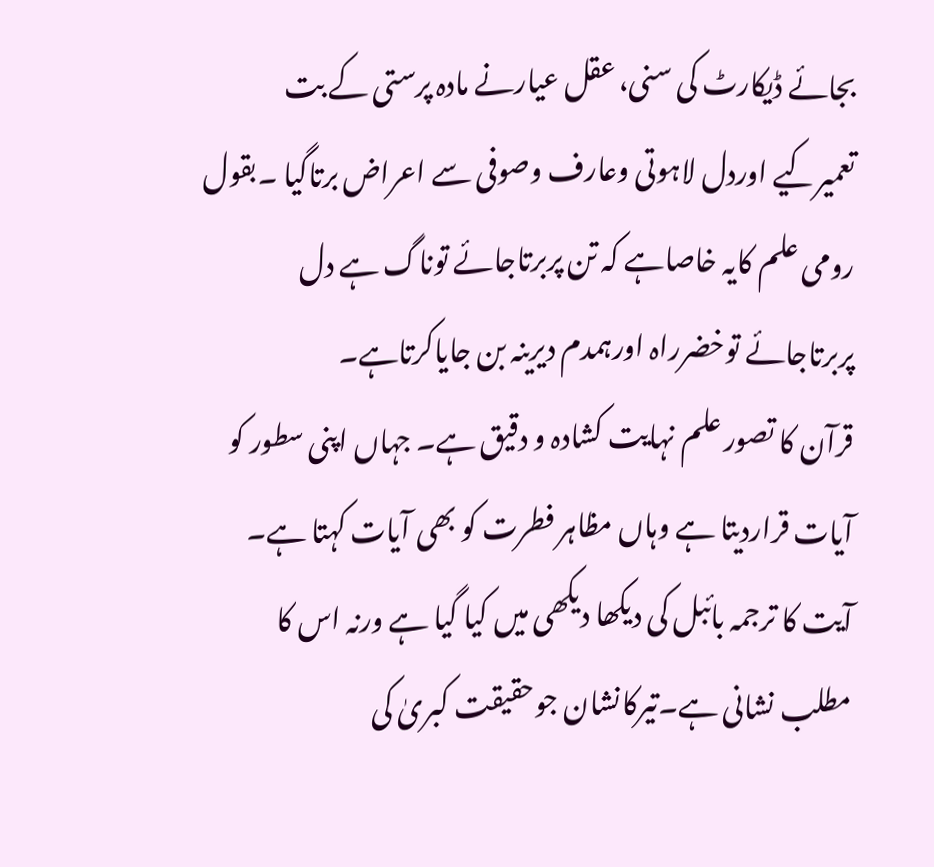بجائے ڈیکارٹ کی سنی، عقل عیارنے مادہ پرستی کے بت تعمیرکیے اوردل لاہوتی وعارف وصوفی سے اعراض برتاگیا ۔بقول رومی علم کایہ خاصاہے کہ تن پربرتاجائے توناگ ہے دل پربرتاجائے توخضرراہ اورہمدم دیرینہ بن جایاکرتاہے۔
قرآن کا تصور علم نہایت کشادہ و دقیق ہے۔ جہاں اپنی سطور کو آیات قراردیتا ہے وہاں مظاہر فطرت کو بھی آیات کہتا ہے۔ آیت کا ترجمہ بائبل کی دیکھا دیکھی میں کیا گیا ہے ورنہ اس کا مطلب نشانی ہے۔تیرکانشان جوحقیقت کبریٰ کی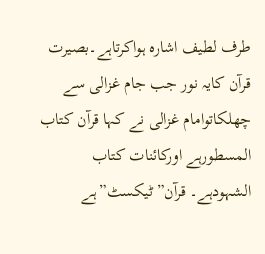طرف لطیف اشارہ ہواکرتاہے۔بصیرت قرآن کایہ نور جب جام غزالی سے چھلکاتوامام غزالی نے کہا قرآن کتاب المسطورہے اورکائنات کتاب الشہودہے۔ قرآن”ٹیکسٹ”ہے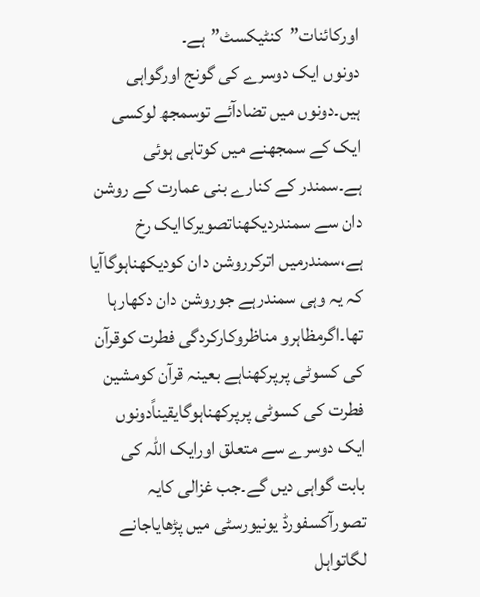اورکائنات”کنٹیکسٹ”ہے۔
دونوں ایک دوسرے کی گونج اورگواہی ہیں۔دونوں میں تضادآئے توسمجھ لوکسی ایک کے سمجھنے میں کوتاہی ہوئی ہے۔سمندر کے کنارے بنی عمارت کے روشن دان سے سمندردیکھناتصویرکاایک رخ ہے،سمندرمیں اترکرروشن دان کودیکھناہوگاآیا کہ یہ وہی سمندرہے جوروشن دان دکھارہا تھا۔اگرمظاہرو مناظروکارکردگی فطرت کوقرآن کی کسوٹی پرپرکھناہے بعینہ قرآن کومشین فطرت کی کسوٹی پرپرکھناہوگایقیناًدونوں ایک دوسرے سے متعلق اورایک اللہ کی بابت گواہی دیں گے۔جب غزالی کایہ تصورآکسفورڈ یونیورسٹی میں پڑھایاجانے لگاتواہل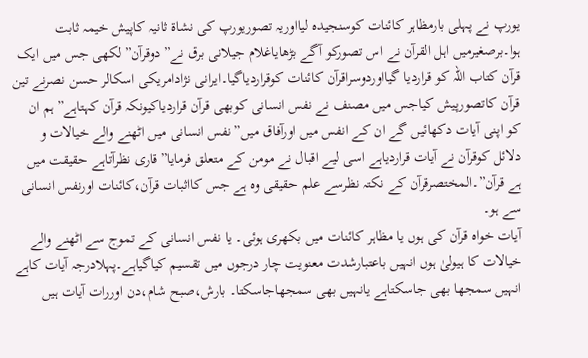یورپ نے پہلی بارمظاہر کائنات کوسنجیدہ لیااوریہ تصوریورپ کی نشاۃ ثانیہ کاپیش خیمہ ثابت ہوا۔برصغیرمیں اہل القرآن نے اس تصورکو آگے بڑھایاغلام جیلانی برق نے”دوقرآن”لکھی جس میں ایک قرآن کتاب اللہ کو قراردیا گیااوردوسراقرآن کائنات کوقراردیاگیا۔ایرانی نژادامریکی اسکالر حسن نصرنے تین قرآن کاتصورپیش کیاجس میں مصنف نے نفس انسانی کوبھی قرآن قراردیاکیونکہ قرآن کہتاہے”ہم ان کو اپنی آیات دکھائیں گے ان کے انفس میں اورآفاق میں”نفس انسانی میں اٹھنے والے خیالات و دلائل کوقرآن نے آیات قراردیاہے اسی لیے اقبال نے مومن کے متعلق فرمایا”قاری نظرآتاہے حقیقت میں ہے قرآن”۔المختصرقرآن کے نکتہ نظرسے علم حقیقی وہ ہے جس کااثبات قرآن،کائنات اورنفس انسانی سے ہو۔
آیات خواہ قرآن کی ہوں یا مظاہر کائنات میں بکھری ہوئی۔ یا نفس انسانی کے تموج سے اٹھنے والے خیالات کا ہیولیٰ ہوں انہیں باعتبارشدت معنویت چار درجوں میں تقسیم کیاگیاہے۔پہلادرجہ آیات کاہے انہیں سمجھا بھی جاسکتاہے یانہیں بھی سمجھاجاسکتا۔ بارش،صبح شام،دن اوررات آیات ہیں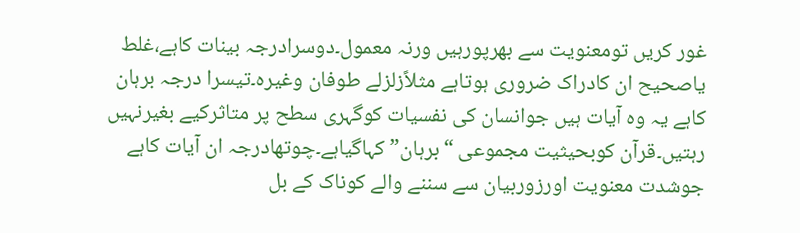غور کریں تومعنویت سے بھرپورہیں ورنہ معمول۔دوسرادرجہ بینات کاہے،غلط یاصحیح ان کادراک ضروری ہوتاہے مثلاًزلزلے طوفان وغیرہ۔تیسرا درجہ برہان کاہے یہ وہ آیات ہیں جوانسان کی نفسیات کوگہری سطح پر متاثرکیے بغیرنہیں رہتیں۔قرآن کوبحیثیت مجموعی “برہان” کہاگیاہے۔چوتھادرجہ ان آیات کاہے جوشدت معنویت اورزوربیان سے سننے والے کوناک کے بل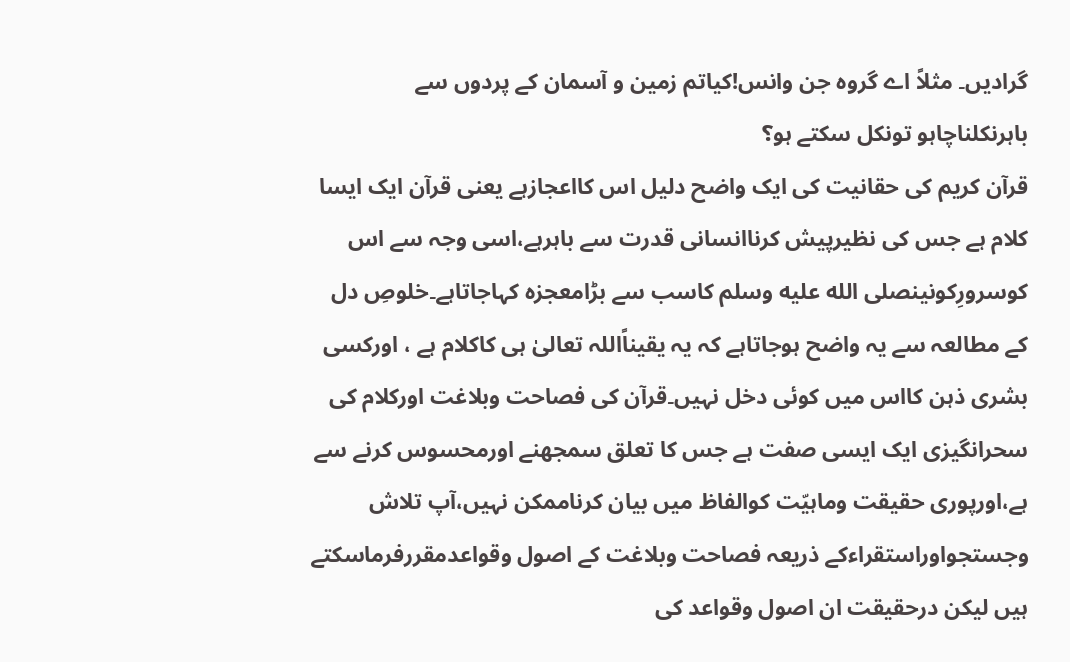گرادیں۔ مثلاً اے گروہ جن وانس!کیاتم زمین و آسمان کے پردوں سے باہرنکلناچاہو تونکل سکتے ہو؟
قرآن کریم کی حقانیت کی ایک واضح دلیل اس کااعجازہے یعنی قرآن ایک ایسا کلام ہے جس کی نظیرپیش کرناانسانی قدرت سے باہرہے،اسی وجہ سے اس کوسرورِکونینصلى الله عليه وسلم کاسب سے بڑامعجزہ کہاجاتاہے۔خلوصِ دل کے مطالعہ سے یہ واضح ہوجاتاہے کہ یہ یقیناًاللہ تعالیٰ ہی کاکلام ہے ، اورکسی بشری ذہن کااس میں کوئی دخل نہیں۔قرآن کی فصاحت وبلاغت اورکلام کی سحرانگیزی ایک ایسی صفت ہے جس کا تعلق سمجھنے اورمحسوس کرنے سے ہے،اورپوری حقیقت وماہیّت کوالفاظ میں بیان کرناممکن نہیں،آپ تلاش وجستجواوراستقراءکے ذریعہ فصاحت وبلاغت کے اصول وقواعدمقررفرماسکتے ہیں لیکن درحقیقت ان اصول وقواعد کی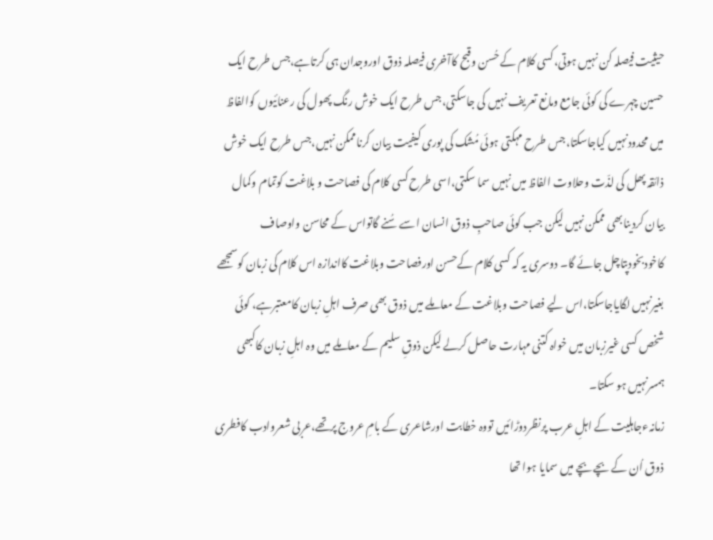حیثیت فیصلہ کن نہیں ہوتی،کسی کلام کے حُسن وقبح کاآخری فیصلہ ذوق اوروجدان ہی کرتاہے،جس طرح ایک حسین چہرے کی کوئی جامع ومانع تعریف نہیں کی جاسکتی،جس طرح ایک خوش رنگ پھول کی رعنائیوں کوالفاظ میں محدودنہیں کیاجاسکتا،جس طرح مہکتی ہوئی مُشک کی پوری کیفیت بیان کرناممکن نہیں،جس طرح ایک خوش ذائقہ پھل کی لذّت وحلاوت الفاظ میں نہیں سما سکتی،اسی طرح کسی کلام کی فصاحت و بلاغت کوتمام وکمال بیان کردینابھی ممکن نہیں لیکن جب کوئی صاحبِ ذوق انسان اسے سُنے گاتواس کے محاسن واوصاف کاخودبخودپتاچل جائے گا۔ دوسری یہ کہ کسی کلام کےحسن اورفصاحت وبلاغت کااندازہ اس کلام کی زبان کوسمجھے بغیرنہیں لگایاجاسکتا،اس لیے فصاحت وبلاغت کے معاملے میں ذوق بھی صرف اہلِ زبان کامعتبرہے، کوئی شخص کسی غیرزبان میں خواہ کتنی مہارت حاصل کرلے لیکن ذوقِ سلیم کے معاملے میں وہ اہلِ زبان کاکبھی ہمسرنہیں ہو سکتا۔
زمانہءجاہلیت کے اہلِ عرب پرنظردوڑائیں تووہ خطابت اورشاعری کے بامِ عروج پرتھے،عربی شعروادب کافطری ذوق اُن کے بچے بچے میں سمایا ہوا تھا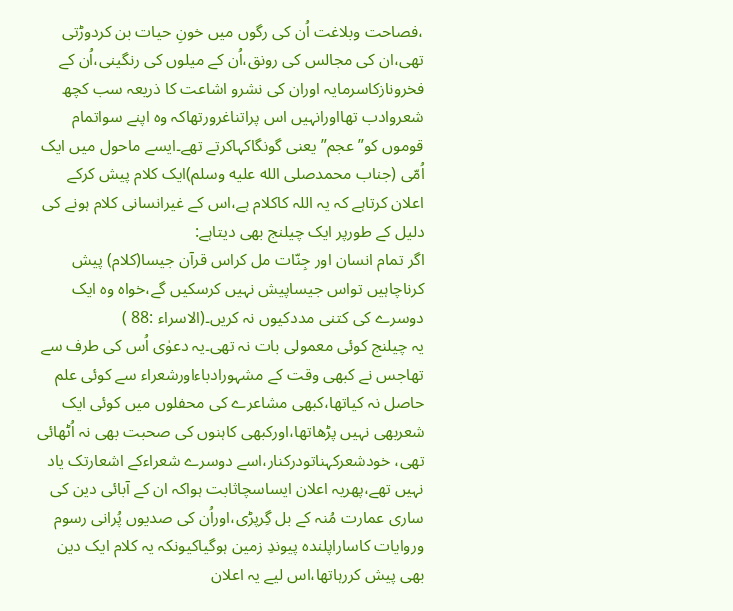،فصاحت وبلاغت اُن کی رگوں میں خونِ حیات بن کردوڑتی تھی،ان کی مجالس کی رونق،اُن کے میلوں کی رنگینی،اُن کے فخرونازکاسرمایہ اوران کی نشرو اشاعت کا ذریعہ سب کچھ شعروادب تھااورانہیں اس پراتناغرورتھاکہ وہ اپنے سواتمام قوموں کو”عجم”یعنی گونگاکہاکرتے تھے۔ایسے ماحول میں ایک اُمّی (جناب محمدصلى الله عليه وسلم)ایک کلام پیش کرکے اعلان کرتاہے کہ یہ اللہ کاکلام ہے،اس کے غیرانسانی کلام ہونے کی دلیل کے طورپر ایک چیلنج بھی دیتاہے:
اگر تمام انسان اور جِنّات مل کراس قرآن جیسا(کلام) پیش کرناچاہیں تواس جیساپیش نہیں کرسکیں گے،خواہ وہ ایک دوسرے کی کتنی مددکیوں نہ کریں۔(الاسراء :88 )
یہ چیلنج کوئی معمولی بات نہ تھی۔یہ دعوٰی اُس کی طرف سے تھاجس نے کبھی وقت کے مشہورادباءاورشعراء سے کوئی علم حاصل نہ کیاتھا،کبھی مشاعرے کی محفلوں میں کوئی ایک شعربھی نہیں پڑھاتھا،اورکبھی کاہنوں کی صحبت بھی نہ اُٹھائی تھی، خودشعرکہناتودرکنار،اسے دوسرے شعراءکے اشعارتک یاد نہیں تھے،پھریہ اعلان ایساسچاثابت ہواکہ ان کے آبائی دین کی ساری عمارت مُنہ کے بل گِرپڑی،اوراُن کی صدیوں پُرانی رسوم وروایات کاساراپلندہ پیوندِ زمین ہوگیاکیونکہ یہ کلام ایک دین بھی پیش کررہاتھا،اس لیے یہ اعلان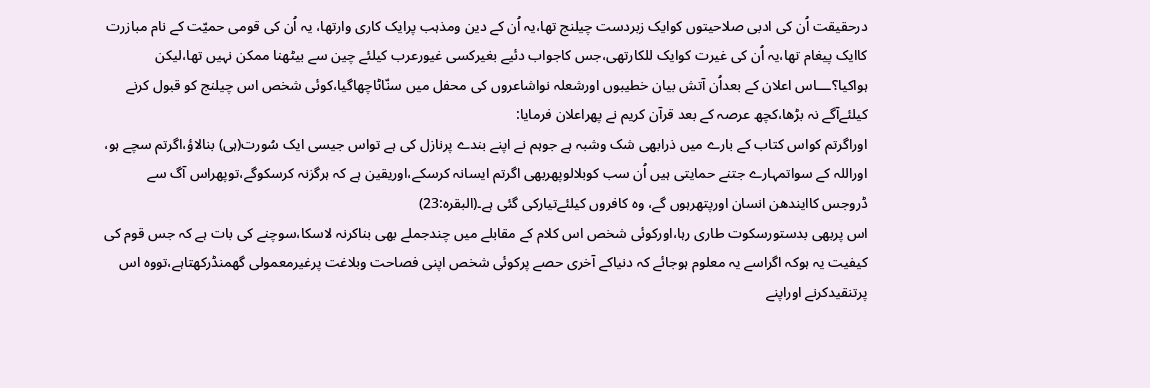درحقیقت اُن کی ادبی صلاحیتوں کوایک زبردست چیلنج تھا،یہ اُن کے دین ومذہب پرایک کاری وارتھا، یہ اُن کی قومی حمیّت کے نام مبازرت کاایک پیغام تھا،یہ اُن کی غیرت کوایک للکارتھی،جس کاجواب دئیے بغیرکسی غیورعرب کیلئے چین سے بیٹھنا ممکن نہیں تھا،لیکن ہواکیا؟ـــاس اعلان کے بعداُن آتش بیان خطیبوں اورشعلہ نواشاعروں کی محفل میں سنّاٹاچھاگیا،کوئی شخص اس چیلنج کو قبول کرنے کیلئےآگے نہ بڑھا،کچھ عرصہ کے بعد قرآن کریم نے پھراعلان فرمایا:
اوراگرتم کواس کتاب کے بارے میں ذرابھی شک وشبہ ہے جوہم نے اپنے بندے پرنازل کی ہے تواس جیسی ایک سُورت(ہی) بنالاؤ،اگرتم سچے ہو، اوراللہ کے سواتمہارے جتنے حمایتی ہیں اُن سب کوبلالوپھربھی اگرتم ایسانہ کرسکے،اوریقین ہے کہ ہرگزنہ کرسکوگے،توپھراس آگ سے ڈروجس کاایندھن انسان اورپتھرہوں گے، وہ کافروں کیلئےتیارکی گئی ہے۔(البقرہ:23)
اس پربھی بدستورسکوت طاری رہا،اورکوئی شخص اس کلام کے مقابلے میں چندجملے بھی بناکرنہ لاسکا،سوچنے کی بات ہے کہ جس قوم کی کیفیت یہ ہوکہ اگراسے یہ معلوم ہوجائے کہ دنیاکے آخری حصے پرکوئی شخص اپنی فصاحت وبلاغت پرغیرمعمولی گھمنڈرکھتاہے،تووہ اس پرتنقیدکرنے اوراپنے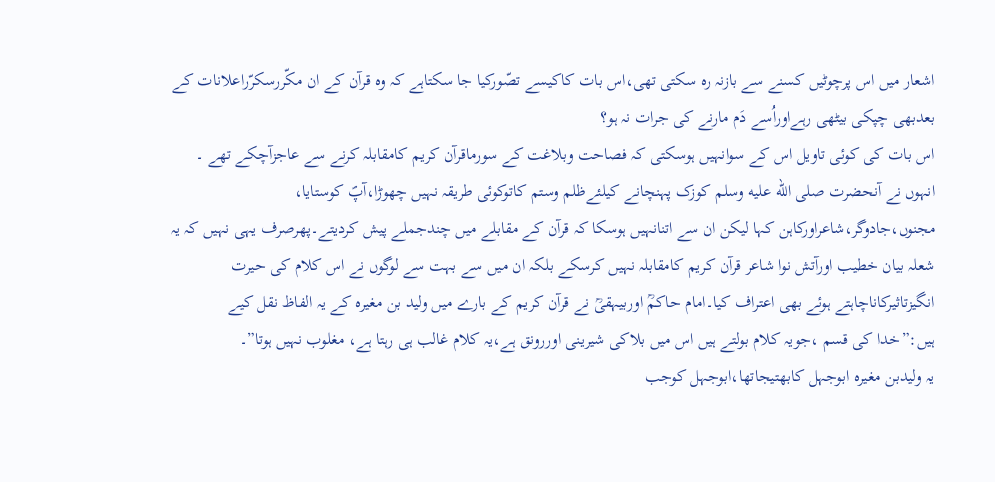اشعار میں اس پرچوٹیں کسنے سے بازنہ رہ سکتی تھی،اس بات کاکیسے تصّورکیا جا سکتاہے کہ وہ قرآن کے ان مکّررسکرّراعلانات کے بعدبھی چپکی بیٹھی رہےاوراُسے دَم مارنے کی جرات نہ ہو؟
اس بات کی کوئی تاویل اس کے سوانہیں ہوسکتی کہ فصاحت وبلاغت کے سورماقرآن کریم کامقابلہ کرنے سے عاجزآچکے تھے ۔ انہوں نے آنحضرت صلى الله عليه وسلم کوزک پہنچانے کیلئےظلم وستم کاتوکوئی طریقہ نہیں چھوڑا،آپؐ کوستایا، مجنوں،جادوگر،شاعراورکاہن کہا لیکن ان سے اتنانہیں ہوسکا کہ قرآن کے مقابلے میں چندجملے پیش کردیتے۔پھرصرف یہی نہیں کہ یہ شعلہ بیان خطیب اورآتش نوا شاعر قرآن کریم کامقابلہ نہیں کرسکے بلکہ ان میں سے بہت سے لوگوں نے اس کلام کی حیرت انگیزتاثیرکاناچاہتے ہوئے بھی اعتراف کیا۔امام حاکمؒ اوربیہقیؒ نے قرآن کریم کے بارے میں ولید بن مغیرہ کے یہ الفاظ نقل کیے ہیں:”خدا کی قسم ،جویہ کلام بولتے ہیں اس میں بلاکی شیرینی اوررونق ہے،یہ کلام غالب ہی رہتا ہے، مغلوب نہیں ہوتا”۔
یہ ولیدبن مغیرہ ابوجہل کابھتیجاتھا،ابوجہل کوجب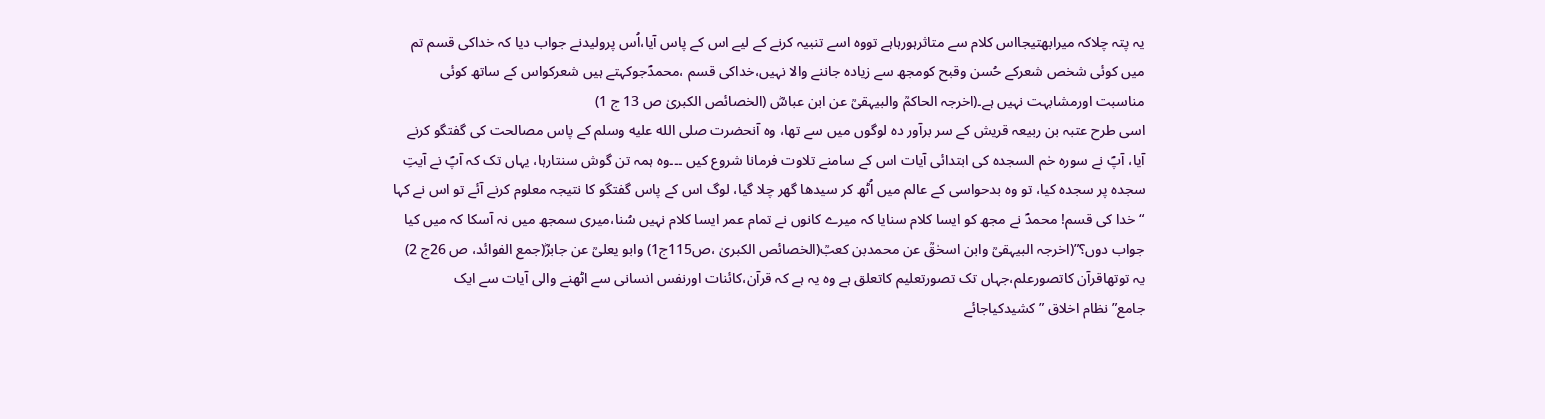یہ پتہ چلاکہ میرابھتیجااس کلام سے متاثرہورہاہے تووہ اسے تنبیہ کرنے کے لیے اس کے پاس آیا،اُس پرولیدنے جواب دیا کہ خداکی قسم تم میں کوئی شخص شعرکے حُسن وقبح کومجھ سے زیادہ جاننے والا نہیں،خداکی قسم ،محمدؐجوکہتے ہیں شعرکواس کے ساتھ کوئی مناسبت اورمشابہت نہیں ہے۔(اخرجہ الحاکمؒ والبیہقیؒ عن ابن عباسؓ (الخصائص الکبریٰ ص 13 ج 1)
اسی طرح عتبہ بن ربیعہ قریش کے سر برآور دہ لوگوں میں سے تھا، وہ آنحضرت صلى الله عليه وسلم کے پاس مصالحت کی گفتگو کرنے آیا، آپؐ نے سورہ حٰم السجدہ کی ابتدائی آیات اس کے سامنے تلاوت فرمانا شروع کیں ۔۔۔وہ ہمہ تن گوش سنتارہا، یہاں تک کہ آپؐ نے آیتِ سجدہ پر سجدہ کیا، تو وہ بدحواسی کے عالم میں اُٹھ کر سیدھا گھر چلا گیا، لوگ اس کے پاس گفتگو کا نتیجہ معلوم کرنے آئے تو اس نے کہا “خدا کی قسم! محمدؐ نے مجھ کو ایسا کلام سنایا کہ میرے کانوں نے تمام عمر ایسا کلام نہیں سُنا،میری سمجھ میں نہ آسکا کہ میں کیا جواب دوں؟”(اخرجہ البیہقیؒ وابن اسحٰقؒ عن محمدبن کعبؒ(الخصائص الکبریٰ ،ص115ج1) وابو یعلیؒ عن جابرؓ(جمع الفوائد، ص 26ج 2)
یہ توتھاقرآن کاتصورعلم،جہاں تک تصورتعلیم کاتعلق ہے وہ یہ ہے کہ قرآن،کائنات اورنفس انسانی سے اٹھنے والی آیات سے ایک جامع”نظام اخلاق ” کشیدکیاجائے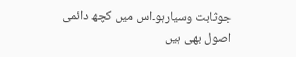جوثابت وسیارہو۔اس میں کچھ دائمی اصول بھی ہیں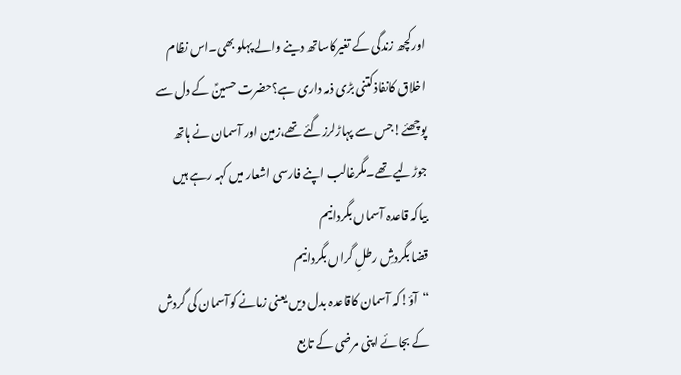اورکچھ زندگی کے تغیرکاساتھ دینے والے پہلو بھی۔اس نظام اخلاق کانفاذکتنی بڑی ذمہ داری ہے؟حضرت حسینؑ کے دل سے پوچھئے!جس سے پہاڑلرزگئے تھے،زمین اور آسمان نے ہاتھ جوڑلیے تھے۔مگرغالب اپنے فارسی اشعار میں کہہ رہے ہیں
بیاکہ قاعدہ آسماں بگردانیم
قضا بگردشِ رطلِ گراں بگردانیم
“آؤ!کہ آسمان کاقاعدہ بدل دیں یعنی زمانے کوآسمان کی گردش کے بجائے اپنی مرضی کے تابع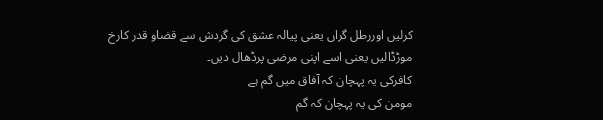کرلیں اوررطل گراں یعنی پیالہ عشق کی گردش سے قضاو قدر کارخ موڑڈالیں یعنی اسے اپنی مرضی پرڈھال دیں۔
کافرکی یہ پہچان کہ آفاق میں گم ہے
مومن کی یہ پہچان کہ گم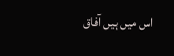اس میں ہیں آفاق